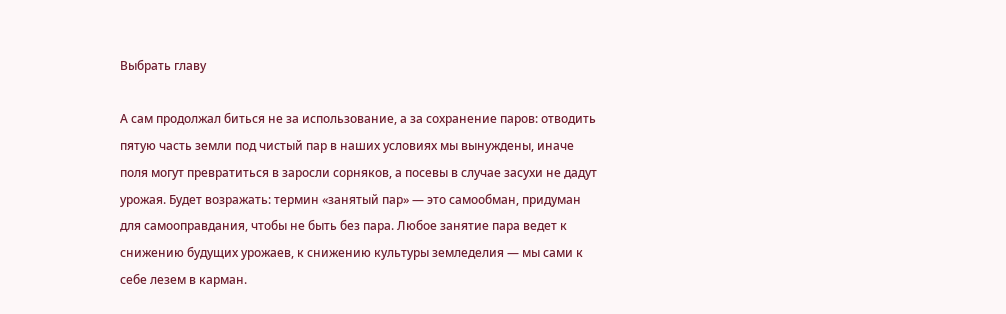Выбрать главу

А сам продолжал биться не за использование, а за сохранение паров: отводить пятую часть земли под чистый пар в наших условиях мы вынуждены, иначе поля могут превратиться в заросли сорняков, а посевы в случае засухи не дадут урожая. Будет возражать: термин «занятый пар» — это самообман, придуман для самооправдания, чтобы не быть без пара. Любое занятие пара ведет к снижению будущих урожаев, к снижению культуры земледелия — мы сами к себе лезем в карман.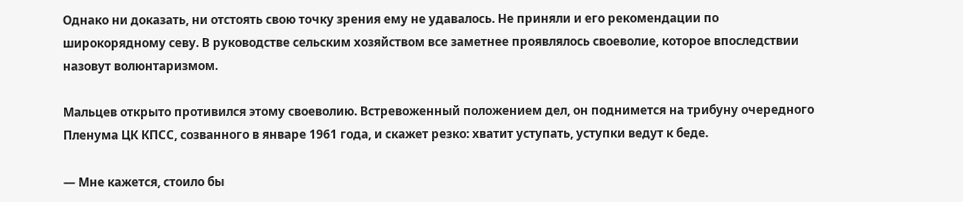Однако ни доказать, ни отстоять свою точку зрения ему не удавалось. Не приняли и его рекомендации по широкорядному севу. В руководстве сельским хозяйством все заметнее проявлялось своеволие, которое впоследствии назовут волюнтаризмом.

Мальцев открыто противился этому своеволию. Встревоженный положением дел, он поднимется на трибуну очередного Пленума ЦК КПСС, созванного в январе 1961 года, и скажет резко: хватит уступать, уступки ведут к беде.

— Мне кажется, стоило бы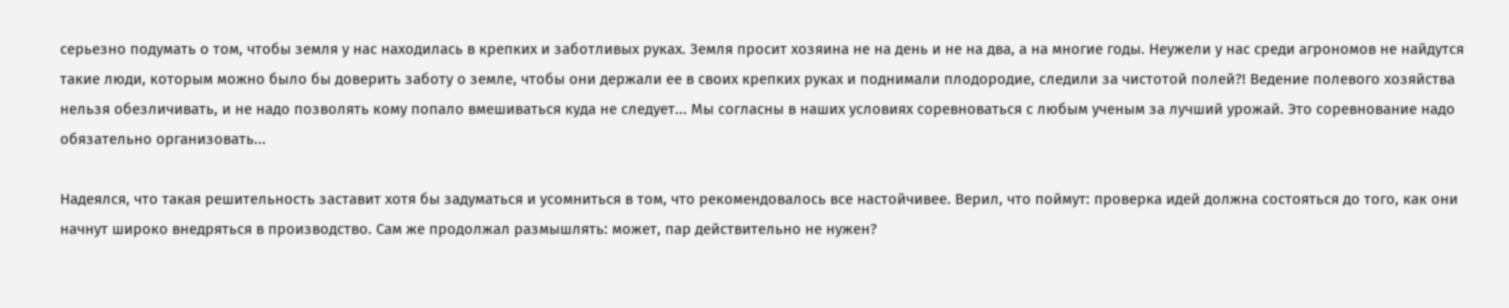серьезно подумать о том, чтобы земля у нас находилась в крепких и заботливых руках. Земля просит хозяина не на день и не на два, а на многие годы. Неужели у нас среди агрономов не найдутся такие люди, которым можно было бы доверить заботу о земле, чтобы они держали ее в своих крепких руках и поднимали плодородие, следили за чистотой полей?! Ведение полевого хозяйства нельзя обезличивать, и не надо позволять кому попало вмешиваться куда не следует... Мы согласны в наших условиях соревноваться с любым ученым за лучший урожай. Это соревнование надо обязательно организовать...

Надеялся, что такая решительность заставит хотя бы задуматься и усомниться в том, что рекомендовалось все настойчивее. Верил, что поймут: проверка идей должна состояться до того, как они начнут широко внедряться в производство. Сам же продолжал размышлять: может, пар действительно не нужен?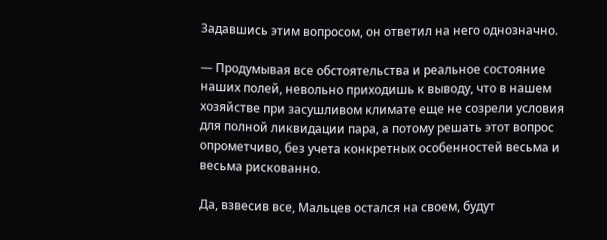Задавшись этим вопросом, он ответил на него однозначно.

— Продумывая все обстоятельства и реальное состояние наших полей, невольно приходишь к выводу, что в нашем хозяйстве при засушливом климате еще не созрели условия для полной ликвидации пара, а потому решать этот вопрос опрометчиво, без учета конкретных особенностей весьма и весьма рискованно.

Да, взвесив все, Мальцев остался на своем, будут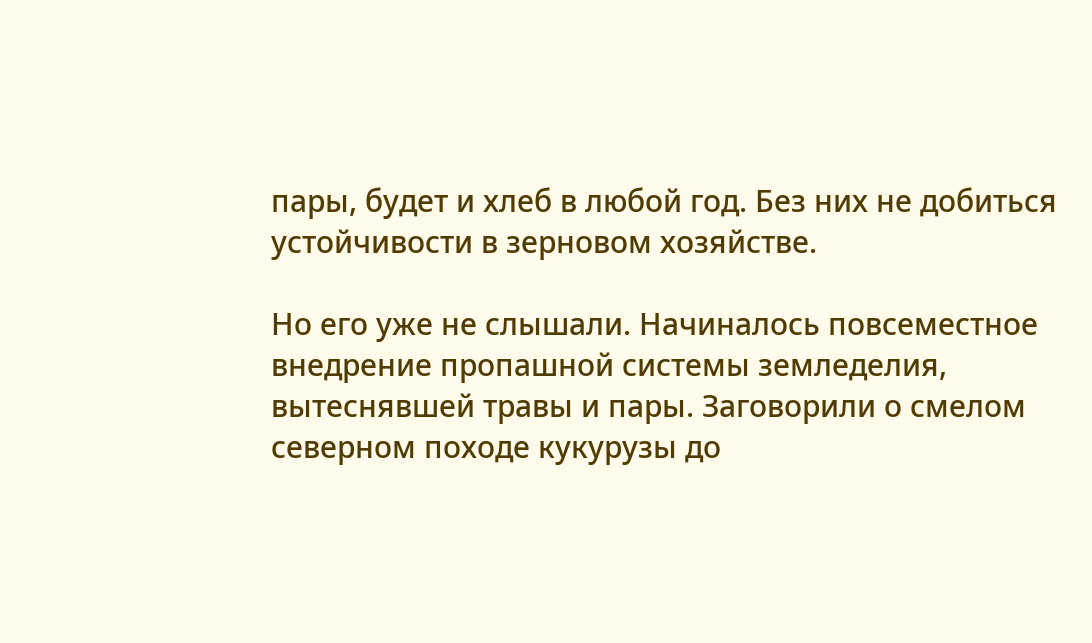пары, будет и хлеб в любой год. Без них не добиться устойчивости в зерновом хозяйстве.

Но его уже не слышали. Начиналось повсеместное внедрение пропашной системы земледелия, вытеснявшей травы и пары. Заговорили о смелом северном походе кукурузы до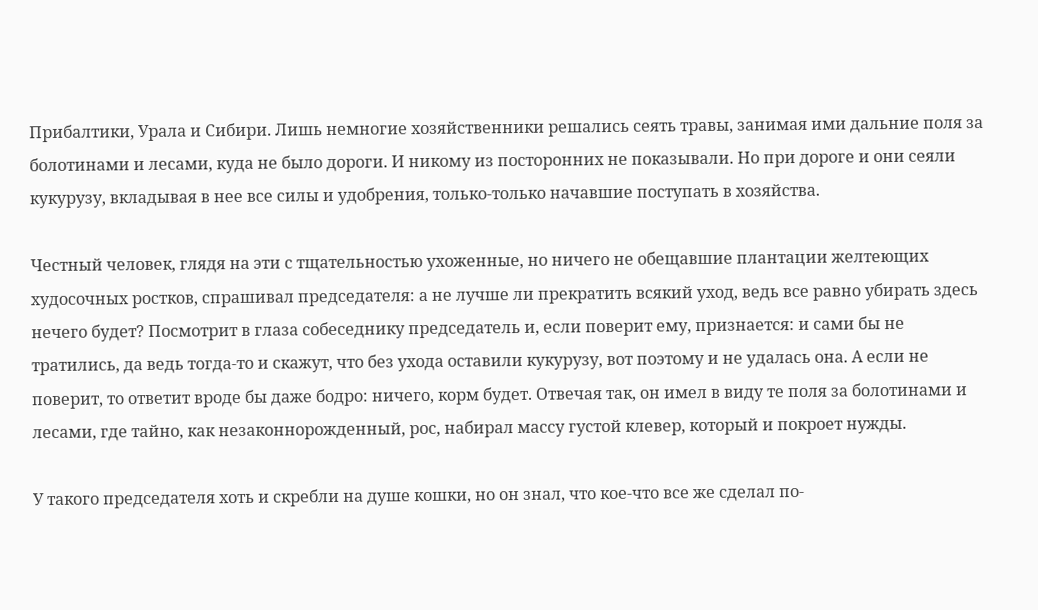Прибалтики, Урала и Сибири. Лишь немногие хозяйственники решались сеять травы, занимая ими дальние поля за болотинами и лесами, куда не было дороги. И никому из посторонних не показывали. Но при дороге и они сеяли кукурузу, вкладывая в нее все силы и удобрения, только-только начавшие поступать в хозяйства.

Честный человек, глядя на эти с тщательностью ухоженные, но ничего не обещавшие плантации желтеющих худосочных ростков, спрашивал председателя: а не лучше ли прекратить всякий уход, ведь все равно убирать здесь нечего будет? Посмотрит в глаза собеседнику председатель и, если поверит ему, признается: и сами бы не тратились, да ведь тогда-то и скажут, что без ухода оставили кукурузу, вот поэтому и не удалась она. А если не поверит, то ответит вроде бы даже бодро: ничего, корм будет. Отвечая так, он имел в виду те поля за болотинами и лесами, где тайно, как незаконнорожденный, рос, набирал массу густой клевер, который и покроет нужды.

У такого председателя хоть и скребли на душе кошки, но он знал, что кое-что все же сделал по-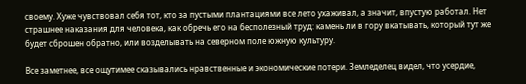своему. Хуже чувствовал себя тот, кто за пустыми плантациями все лето ухаживал, а значит, впустую работал. Нет страшнее наказания для человека, как обречь его на бесполезный труд: камень ли в гору вкатывать, который тут же будет сброшен обратно, или возделывать на северном поле южную культуру.

Все заметнее, все ощутимее сказывались нравственные и экономические потери. Земледелец видел, что усердие,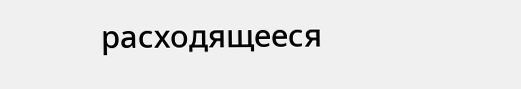расходящееся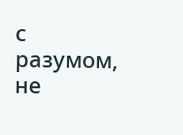с разумом, не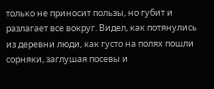только не приносит пользы, но губит и разлагает все вокруг. Видел, как потянулись из деревни люди, как густо на полях пошли сорняки, заглушая посевы и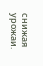снижая урожаи.